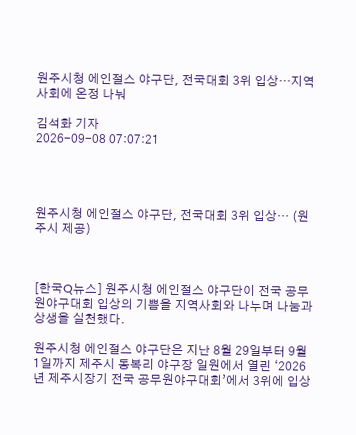원주시청 에인절스 야구단, 전국대회 3위 입상…지역사회에 온정 나눠

김석화 기자
2026-09-08 07:07:21




원주시청 에인절스 야구단, 전국대회 3위 입상… (원주시 제공)



[한국Q뉴스] 원주시청 에인절스 야구단이 전국 공무원야구대회 입상의 기쁨을 지역사회와 나누며 나눔과 상생을 실천했다.

원주시청 에인절스 야구단은 지난 8월 29일부터 9월 1일까지 제주시 동복리 야구장 일원에서 열린 ‘2026년 제주시장기 전국 공무원야구대회’에서 3위에 입상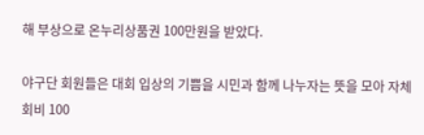해 부상으로 온누리상품권 100만원을 받았다.

야구단 회원들은 대회 입상의 기쁨을 시민과 함께 나누자는 뜻을 모아 자체 회비 100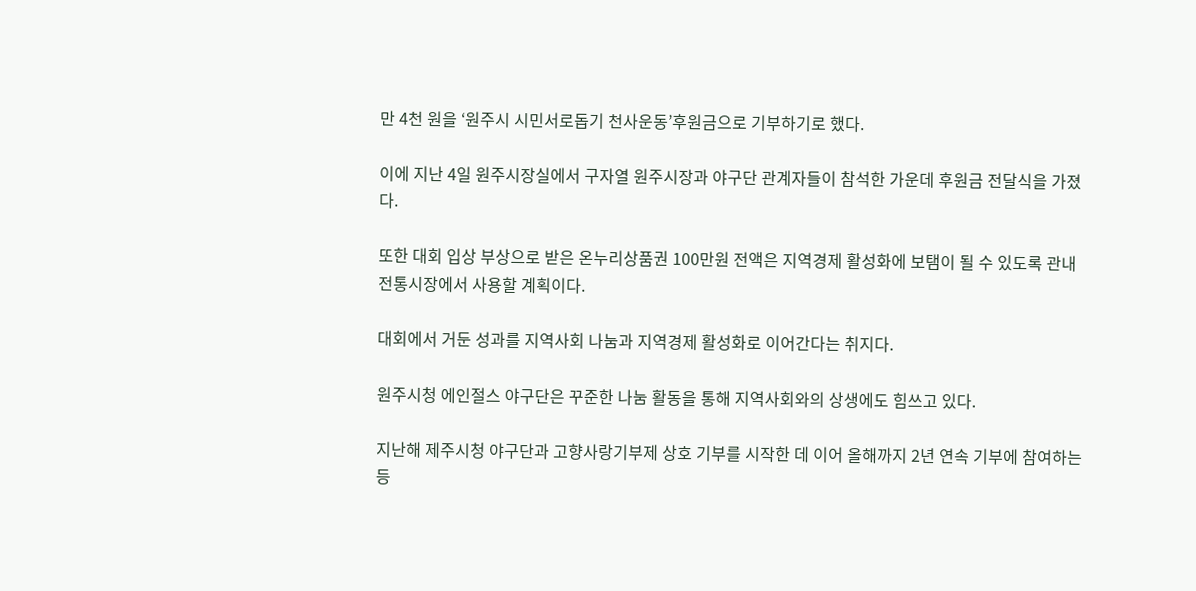만 4천 원을 ‘원주시 시민서로돕기 천사운동’후원금으로 기부하기로 했다.

이에 지난 4일 원주시장실에서 구자열 원주시장과 야구단 관계자들이 참석한 가운데 후원금 전달식을 가졌다.

또한 대회 입상 부상으로 받은 온누리상품권 100만원 전액은 지역경제 활성화에 보탬이 될 수 있도록 관내 전통시장에서 사용할 계획이다.

대회에서 거둔 성과를 지역사회 나눔과 지역경제 활성화로 이어간다는 취지다.

원주시청 에인절스 야구단은 꾸준한 나눔 활동을 통해 지역사회와의 상생에도 힘쓰고 있다.

지난해 제주시청 야구단과 고향사랑기부제 상호 기부를 시작한 데 이어 올해까지 2년 연속 기부에 참여하는 등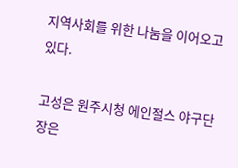지역사회를 위한 나눔을 이어오고 있다.

고성은 원주시청 에인절스 야구단장은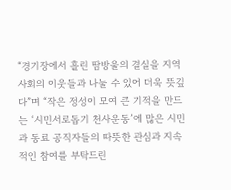“경기장에서 흘린 땀방울의 결실을 지역사회의 이웃들과 나눌 수 있어 더욱 뜻깊다”며 “작은 정성이 모여 큰 기적을 만드는 ‘시민서로돕기 천사운동’에 많은 시민과 동료 공직자들의 따뜻한 관심과 지속적인 참여를 부탁드린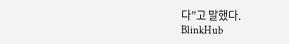다”고 말했다.
BlinkHub